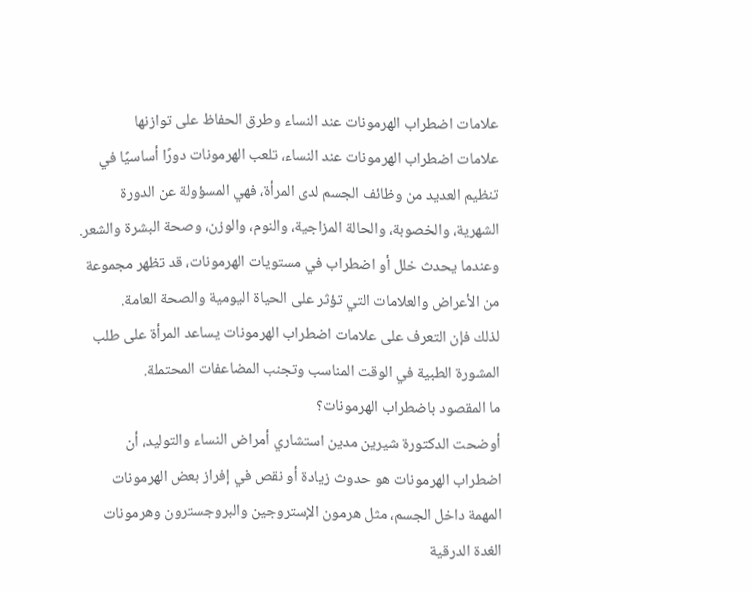علامات اضطراب الهرمونات عند النساء وطرق الحفاظ على توازنها
علامات اضطراب الهرمونات عند النساء، تلعب الهرمونات دورًا أساسيًا في تنظيم العديد من وظائف الجسم لدى المرأة، فهي المسؤولة عن الدورة الشهرية، والخصوبة، والحالة المزاجية، والنوم، والوزن، وصحة البشرة والشعر.
وعندما يحدث خلل أو اضطراب في مستويات الهرمونات، قد تظهر مجموعة من الأعراض والعلامات التي تؤثر على الحياة اليومية والصحة العامة.
لذلك فإن التعرف على علامات اضطراب الهرمونات يساعد المرأة على طلب المشورة الطبية في الوقت المناسب وتجنب المضاعفات المحتملة.
ما المقصود باضطراب الهرمونات؟
أوضحت الدكتورة شيرين مدين استشاري أمراض النساء والتوليد، أن اضطراب الهرمونات هو حدوث زيادة أو نقص في إفراز بعض الهرمونات المهمة داخل الجسم، مثل هرمون الإستروجين والبروجسترون وهرمونات الغدة الدرقية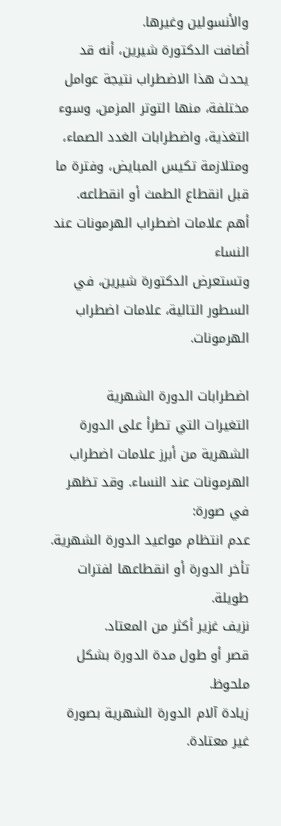والأنسولين وغيرها.
أضافت الدكتورة شيرين، أنه قد يحدث هذا الاضطراب نتيجة عوامل مختلفة، منها التوتر المزمن، وسوء التغذية، واضطرابات الغدد الصماء، ومتلازمة تكيس المبايض، وفترة ما قبل انقطاع الطمث أو انقطاعه.
أهم علامات اضطراب الهرمونات عند النساء
وتستعرض الدكتورة شيرين، في السطور التالية، علامات اضطراب الهرمونات.

اضطرابات الدورة الشهرية
التغيرات التي تطرأ على الدورة الشهرية من أبرز علامات اضطراب الهرمونات عند النساء. وقد تظهر في صورة:
عدم انتظام مواعيد الدورة الشهرية.
تأخر الدورة أو انقطاعها لفترات طويلة.
نزيف غزير أكثر من المعتاد.
قصر أو طول مدة الدورة بشكل ملحوظ.
زيادة آلام الدورة الشهرية بصورة غير معتادة.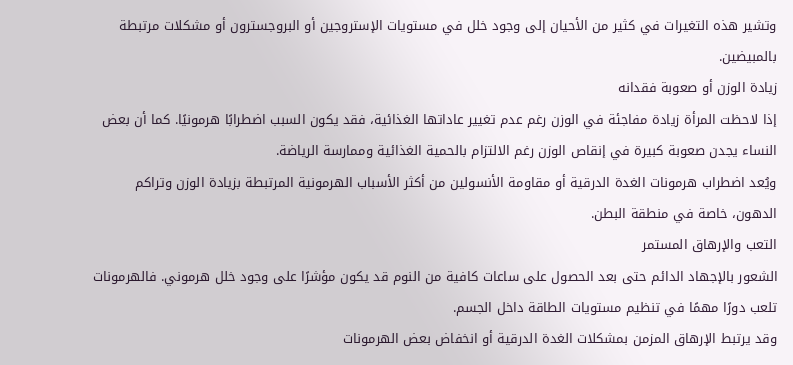وتشير هذه التغيرات في كثير من الأحيان إلى وجود خلل في مستويات الإستروجين أو البروجسترون أو مشكلات مرتبطة بالمبيضين.
زيادة الوزن أو صعوبة فقدانه
إذا لاحظت المرأة زيادة مفاجئة في الوزن رغم عدم تغيير عاداتها الغذائية، فقد يكون السبب اضطرابًا هرمونيًا. كما أن بعض النساء يجدن صعوبة كبيرة في إنقاص الوزن رغم الالتزام بالحمية الغذائية وممارسة الرياضة.
ويُعد اضطراب هرمونات الغدة الدرقية أو مقاومة الأنسولين من أكثر الأسباب الهرمونية المرتبطة بزيادة الوزن وتراكم الدهون، خاصة في منطقة البطن.
التعب والإرهاق المستمر
الشعور بالإجهاد الدائم حتى بعد الحصول على ساعات كافية من النوم قد يكون مؤشرًا على وجود خلل هرموني. فالهرمونات تلعب دورًا مهمًا في تنظيم مستويات الطاقة داخل الجسم.
وقد يرتبط الإرهاق المزمن بمشكلات الغدة الدرقية أو انخفاض بعض الهرمونات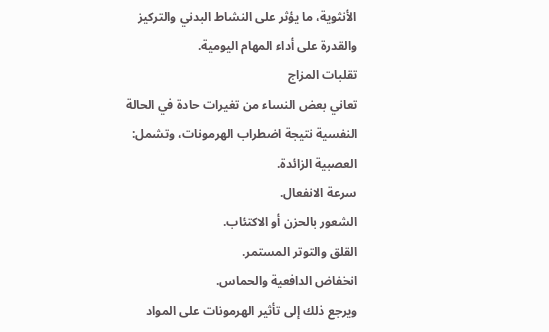الأنثوية، ما يؤثر على النشاط البدني والتركيز والقدرة على أداء المهام اليومية.
تقلبات المزاج
تعاني بعض النساء من تغيرات حادة في الحالة النفسية نتيجة اضطراب الهرمونات، وتشمل:
العصبية الزائدة.
سرعة الانفعال.
الشعور بالحزن أو الاكتئاب.
القلق والتوتر المستمر.
انخفاض الدافعية والحماس.
ويرجع ذلك إلى تأثير الهرمونات على المواد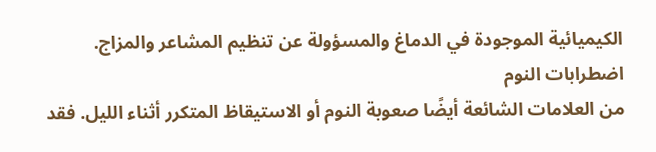الكيميائية الموجودة في الدماغ والمسؤولة عن تنظيم المشاعر والمزاج.
اضطرابات النوم
من العلامات الشائعة أيضًا صعوبة النوم أو الاستيقاظ المتكرر أثناء الليل. فقد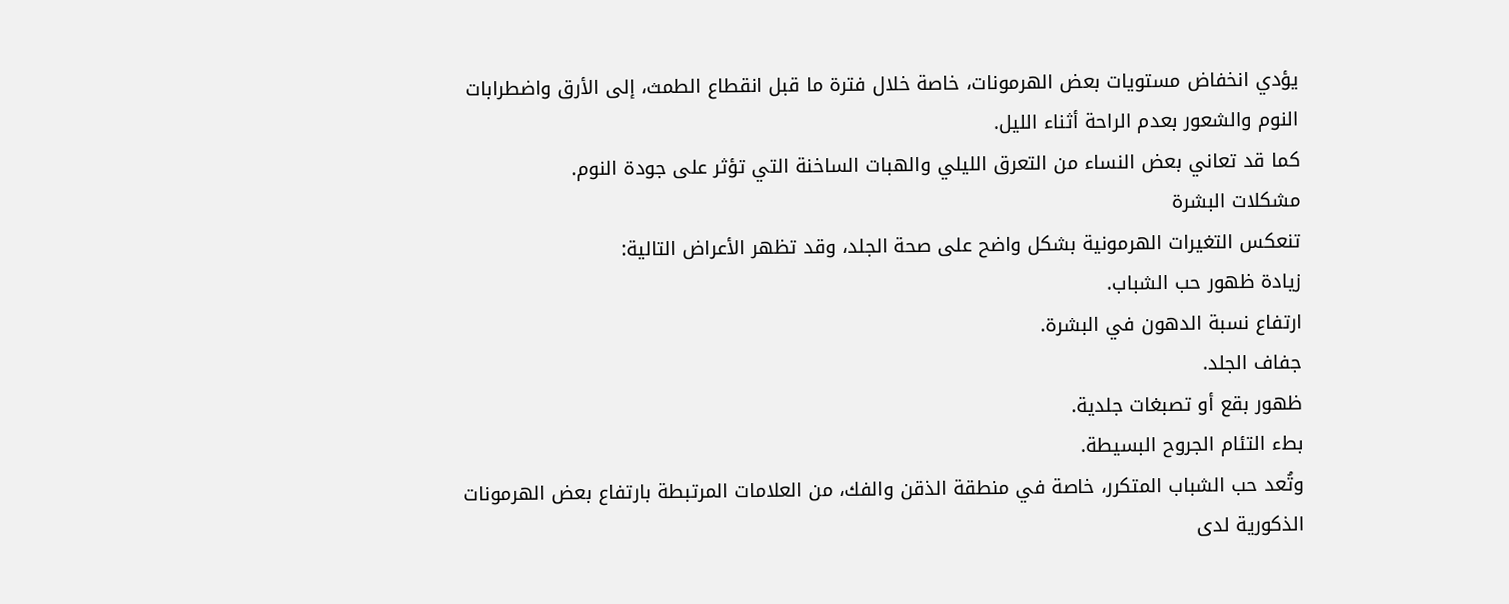يؤدي انخفاض مستويات بعض الهرمونات، خاصة خلال فترة ما قبل انقطاع الطمث، إلى الأرق واضطرابات النوم والشعور بعدم الراحة أثناء الليل.
كما قد تعاني بعض النساء من التعرق الليلي والهبات الساخنة التي تؤثر على جودة النوم.
مشكلات البشرة
تنعكس التغيرات الهرمونية بشكل واضح على صحة الجلد، وقد تظهر الأعراض التالية:
زيادة ظهور حب الشباب.
ارتفاع نسبة الدهون في البشرة.
جفاف الجلد.
ظهور بقع أو تصبغات جلدية.
بطء التئام الجروح البسيطة.
وتُعد حب الشباب المتكرر، خاصة في منطقة الذقن والفك، من العلامات المرتبطة بارتفاع بعض الهرمونات الذكورية لدى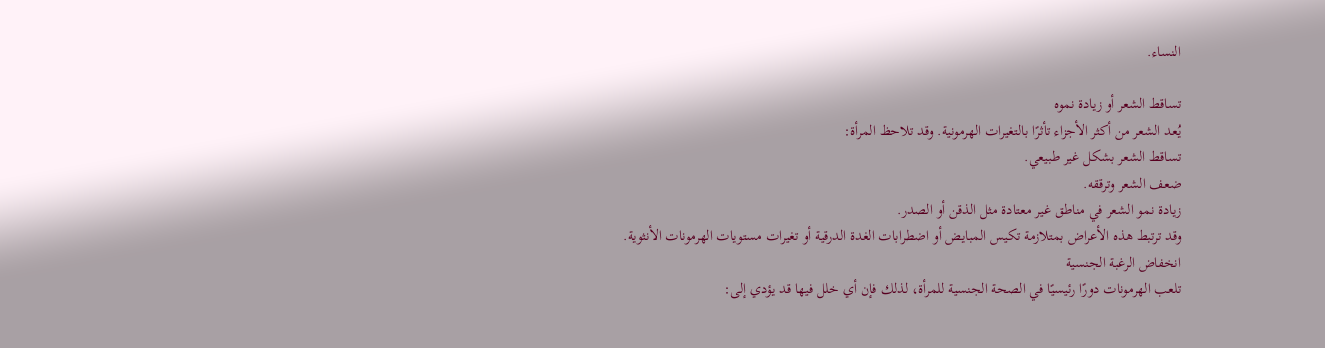النساء.

تساقط الشعر أو زيادة نموه
يُعد الشعر من أكثر الأجزاء تأثرًا بالتغيرات الهرمونية. وقد تلاحظ المرأة:
تساقط الشعر بشكل غير طبيعي.
ضعف الشعر وترققه.
زيادة نمو الشعر في مناطق غير معتادة مثل الذقن أو الصدر.
وقد ترتبط هذه الأعراض بمتلازمة تكيس المبايض أو اضطرابات الغدة الدرقية أو تغيرات مستويات الهرمونات الأنثوية.
انخفاض الرغبة الجنسية
تلعب الهرمونات دورًا رئيسيًا في الصحة الجنسية للمرأة، لذلك فإن أي خلل فيها قد يؤدي إلى: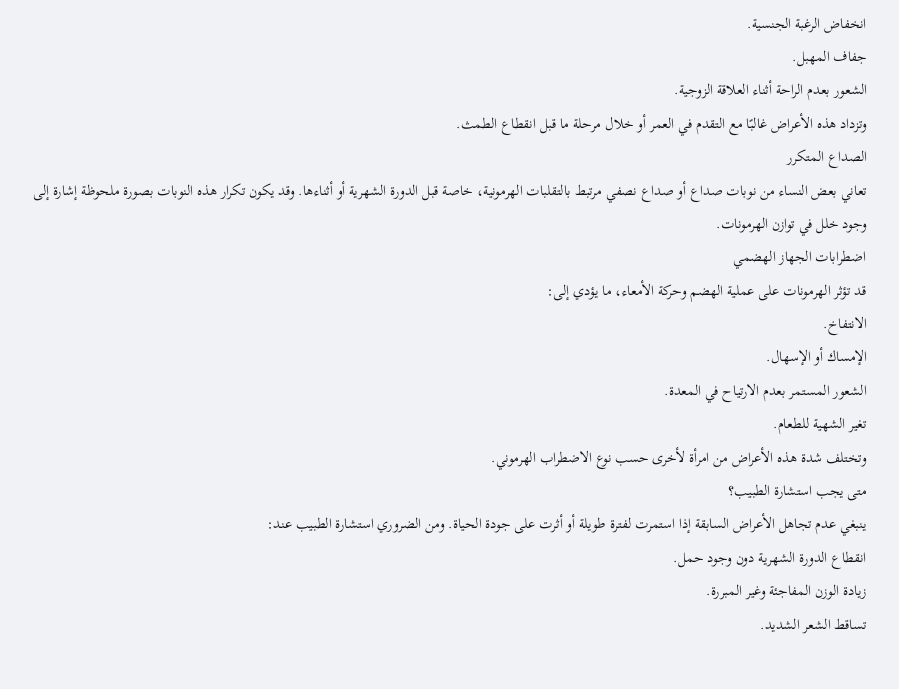انخفاض الرغبة الجنسية.
جفاف المهبل.
الشعور بعدم الراحة أثناء العلاقة الزوجية.
وتزداد هذه الأعراض غالبًا مع التقدم في العمر أو خلال مرحلة ما قبل انقطاع الطمث.
الصداع المتكرر
تعاني بعض النساء من نوبات صداع أو صداع نصفي مرتبط بالتقلبات الهرمونية، خاصة قبل الدورة الشهرية أو أثناءها. وقد يكون تكرار هذه النوبات بصورة ملحوظة إشارة إلى وجود خلل في توازن الهرمونات.
اضطرابات الجهاز الهضمي
قد تؤثر الهرمونات على عملية الهضم وحركة الأمعاء، ما يؤدي إلى:
الانتفاخ.
الإمساك أو الإسهال.
الشعور المستمر بعدم الارتياح في المعدة.
تغير الشهية للطعام.
وتختلف شدة هذه الأعراض من امرأة لأخرى حسب نوع الاضطراب الهرموني.
متى يجب استشارة الطبيب؟
ينبغي عدم تجاهل الأعراض السابقة إذا استمرت لفترة طويلة أو أثرت على جودة الحياة. ومن الضروري استشارة الطبيب عند:
انقطاع الدورة الشهرية دون وجود حمل.
زيادة الوزن المفاجئة وغير المبررة.
تساقط الشعر الشديد.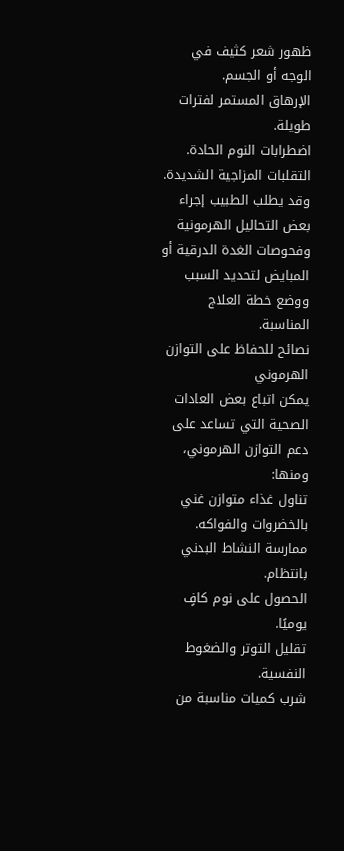ظهور شعر كثيف في الوجه أو الجسم.
الإرهاق المستمر لفترات طويلة.
اضطرابات النوم الحادة.
التقلبات المزاجية الشديدة.
وقد يطلب الطبيب إجراء بعض التحاليل الهرمونية وفحوصات الغدة الدرقية أو المبايض لتحديد السبب ووضع خطة العلاج المناسبة.
نصائح للحفاظ على التوازن الهرموني
يمكن اتباع بعض العادات الصحية التي تساعد على دعم التوازن الهرموني، ومنها:
تناول غذاء متوازن غني بالخضروات والفواكه.
ممارسة النشاط البدني بانتظام.
الحصول على نوم كافٍ يوميًا.
تقليل التوتر والضغوط النفسية.
شرب كميات مناسبة من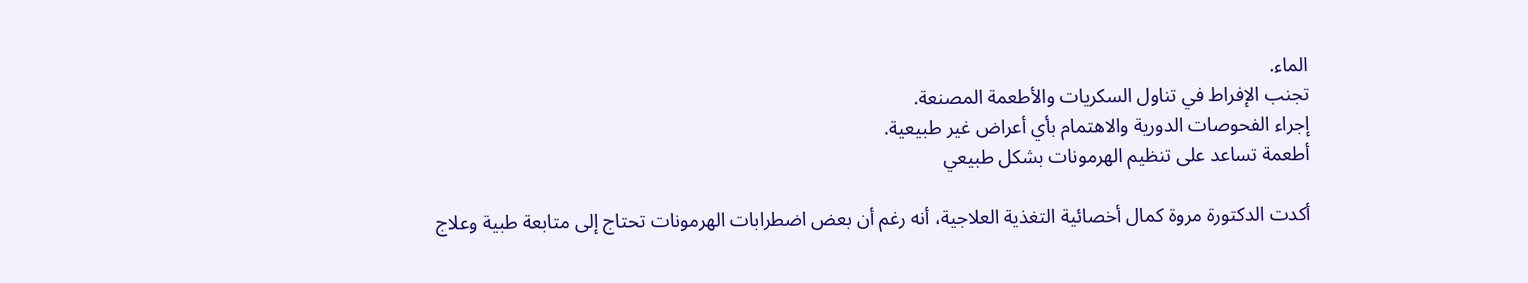الماء.
تجنب الإفراط في تناول السكريات والأطعمة المصنعة.
إجراء الفحوصات الدورية والاهتمام بأي أعراض غير طبيعية.
أطعمة تساعد على تنظيم الهرمونات بشكل طبيعي

أكدت الدكتورة مروة كمال أخصائية التغذية العلاجية، أنه رغم أن بعض اضطرابات الهرمونات تحتاج إلى متابعة طبية وعلاج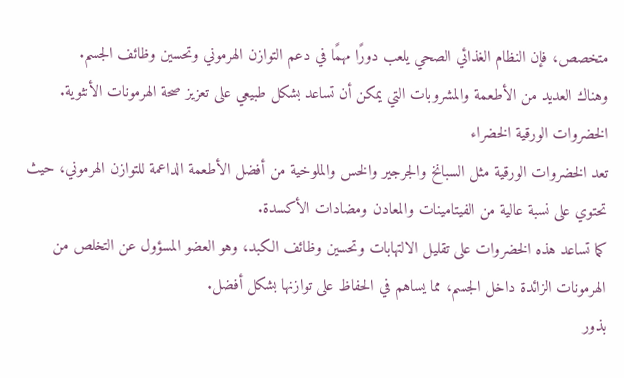متخصص، فإن النظام الغذائي الصحي يلعب دورًا مهمًا في دعم التوازن الهرموني وتحسين وظائف الجسم.
وهناك العديد من الأطعمة والمشروبات التي يمكن أن تساعد بشكل طبيعي على تعزيز صحة الهرمونات الأنثوية.
الخضروات الورقية الخضراء
تعد الخضروات الورقية مثل السبانخ والجرجير والخس والملوخية من أفضل الأطعمة الداعمة للتوازن الهرموني، حيث تحتوي على نسبة عالية من الفيتامينات والمعادن ومضادات الأكسدة.
كما تساعد هذه الخضروات على تقليل الالتهابات وتحسين وظائف الكبد، وهو العضو المسؤول عن التخلص من الهرمونات الزائدة داخل الجسم، مما يساهم في الحفاظ على توازنها بشكل أفضل.
بذور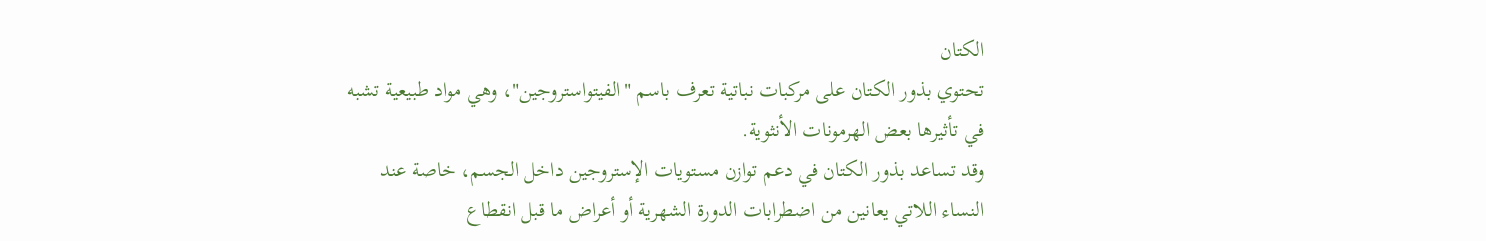الكتان
تحتوي بذور الكتان على مركبات نباتية تعرف باسم "الفيتواستروجين"، وهي مواد طبيعية تشبه في تأثيرها بعض الهرمونات الأنثوية.
وقد تساعد بذور الكتان في دعم توازن مستويات الإستروجين داخل الجسم، خاصة عند النساء اللاتي يعانين من اضطرابات الدورة الشهرية أو أعراض ما قبل انقطاع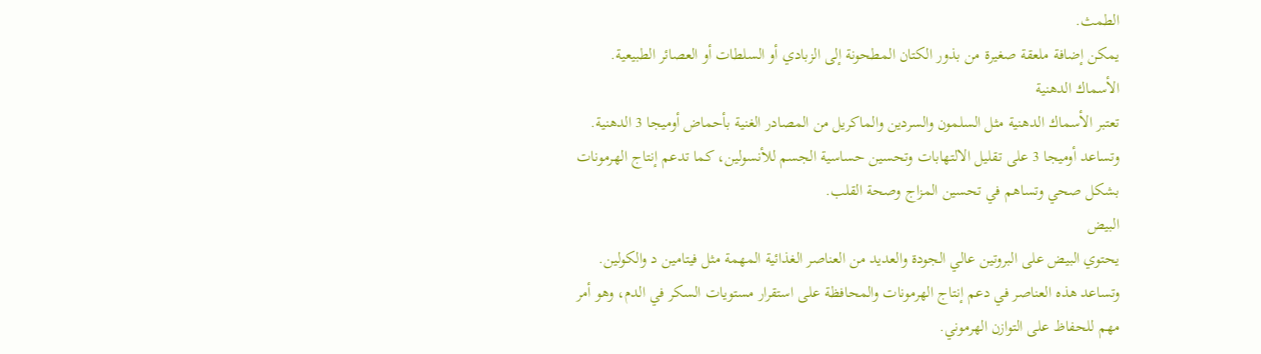الطمث.
يمكن إضافة ملعقة صغيرة من بذور الكتان المطحونة إلى الزبادي أو السلطات أو العصائر الطبيعية.
الأسماك الدهنية
تعتبر الأسماك الدهنية مثل السلمون والسردين والماكريل من المصادر الغنية بأحماض أوميجا 3 الدهنية.
وتساعد أوميجا 3 على تقليل الالتهابات وتحسين حساسية الجسم للأنسولين، كما تدعم إنتاج الهرمونات بشكل صحي وتساهم في تحسين المزاج وصحة القلب.
البيض
يحتوي البيض على البروتين عالي الجودة والعديد من العناصر الغذائية المهمة مثل فيتامين د والكولين.
وتساعد هذه العناصر في دعم إنتاج الهرمونات والمحافظة على استقرار مستويات السكر في الدم، وهو أمر مهم للحفاظ على التوازن الهرموني.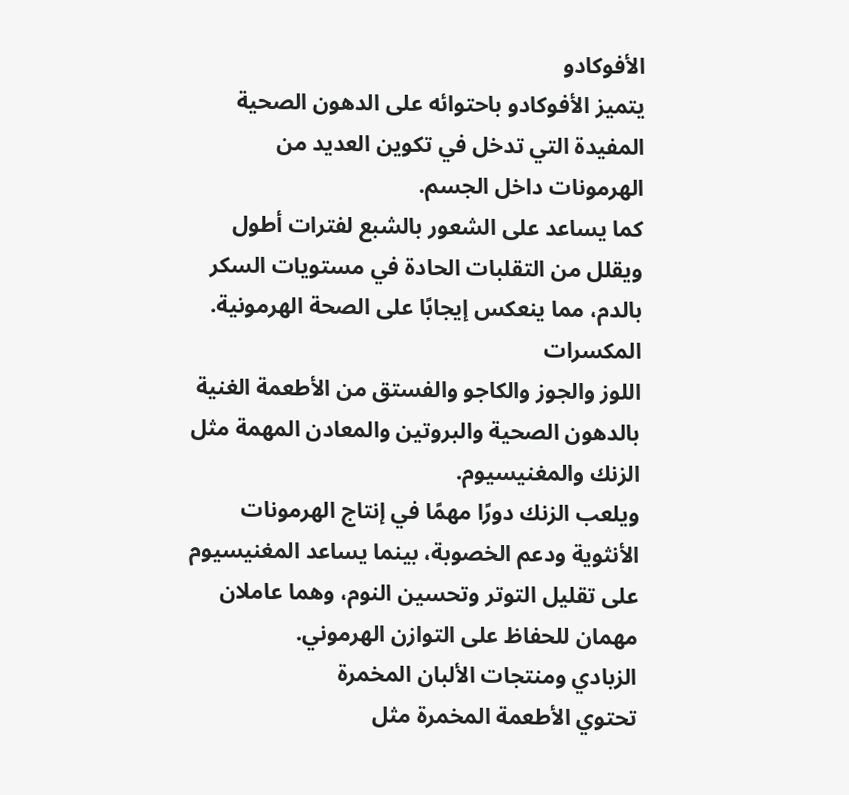الأفوكادو
يتميز الأفوكادو باحتوائه على الدهون الصحية المفيدة التي تدخل في تكوين العديد من الهرمونات داخل الجسم.
كما يساعد على الشعور بالشبع لفترات أطول ويقلل من التقلبات الحادة في مستويات السكر بالدم، مما ينعكس إيجابًا على الصحة الهرمونية.
المكسرات
اللوز والجوز والكاجو والفستق من الأطعمة الغنية بالدهون الصحية والبروتين والمعادن المهمة مثل الزنك والمغنيسيوم.
ويلعب الزنك دورًا مهمًا في إنتاج الهرمونات الأنثوية ودعم الخصوبة، بينما يساعد المغنيسيوم على تقليل التوتر وتحسين النوم، وهما عاملان مهمان للحفاظ على التوازن الهرموني.
الزبادي ومنتجات الألبان المخمرة
تحتوي الأطعمة المخمرة مثل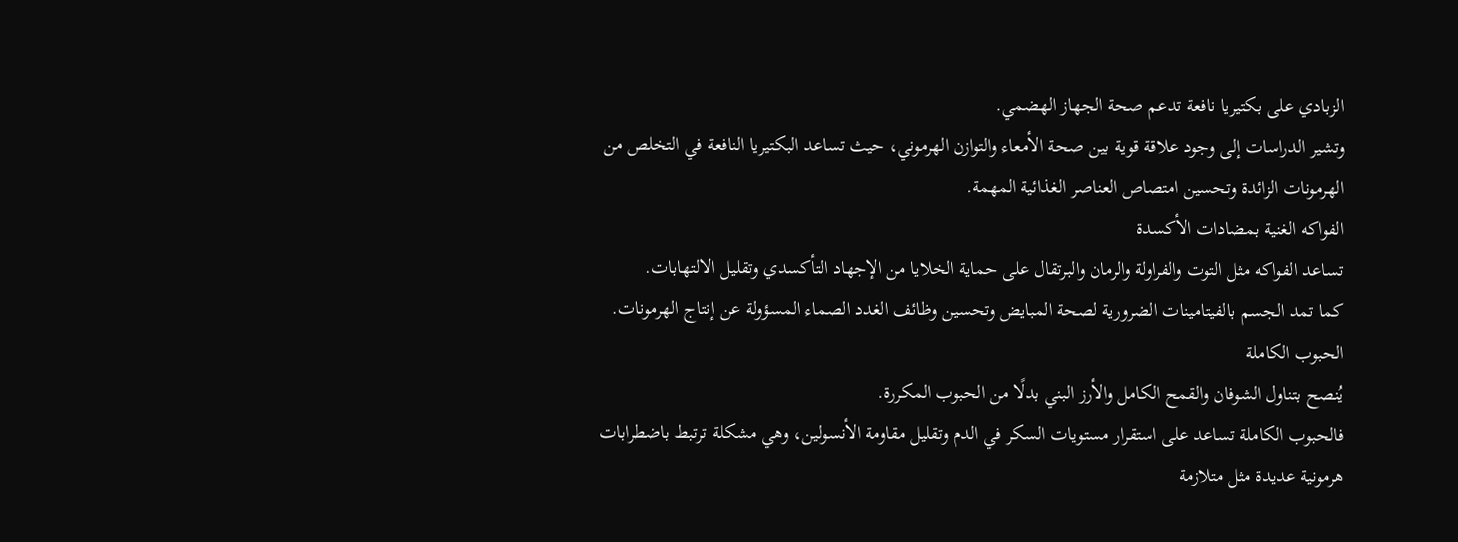الزبادي على بكتيريا نافعة تدعم صحة الجهاز الهضمي.
وتشير الدراسات إلى وجود علاقة قوية بين صحة الأمعاء والتوازن الهرموني، حيث تساعد البكتيريا النافعة في التخلص من الهرمونات الزائدة وتحسين امتصاص العناصر الغذائية المهمة.
الفواكه الغنية بمضادات الأكسدة
تساعد الفواكه مثل التوت والفراولة والرمان والبرتقال على حماية الخلايا من الإجهاد التأكسدي وتقليل الالتهابات.
كما تمد الجسم بالفيتامينات الضرورية لصحة المبايض وتحسين وظائف الغدد الصماء المسؤولة عن إنتاج الهرمونات.
الحبوب الكاملة
يُنصح بتناول الشوفان والقمح الكامل والأرز البني بدلًا من الحبوب المكررة.
فالحبوب الكاملة تساعد على استقرار مستويات السكر في الدم وتقليل مقاومة الأنسولين، وهي مشكلة ترتبط باضطرابات هرمونية عديدة مثل متلازمة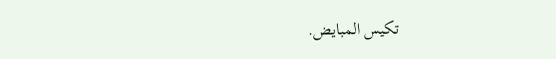تكيس المبايض.